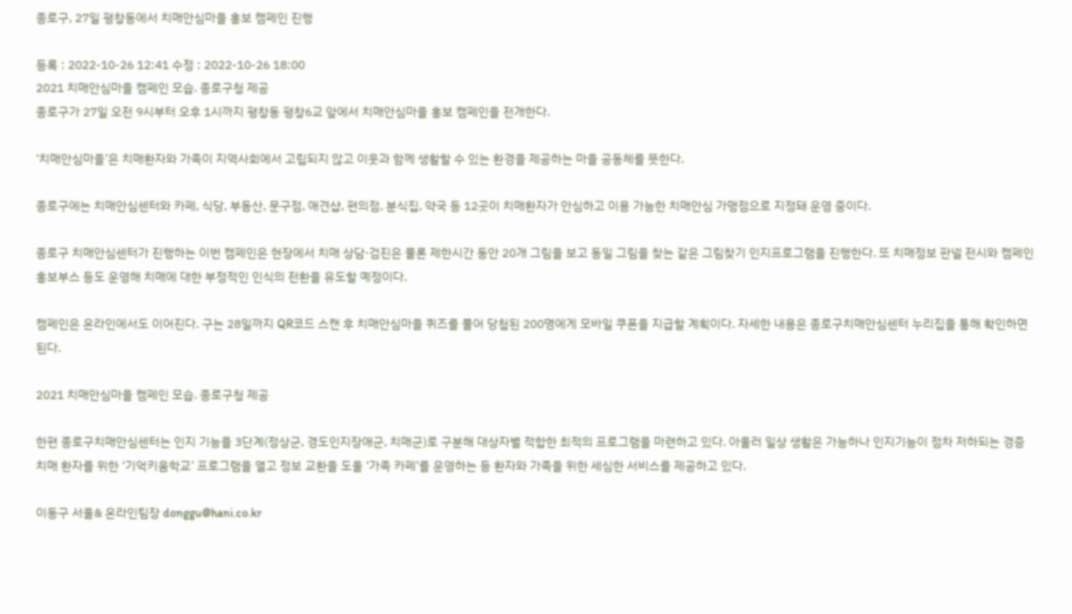종로구, 27일 평창동에서 치매안심마을 홍보 캠페인 진행

등록 : 2022-10-26 12:41 수정 : 2022-10-26 18:00
2021 치매안심마을 캠페인 모습. 종로구청 제공
종로구가 27일 오전 9시부터 오후 1시까지 평창동 평창6교 앞에서 치매안심마을 홍보 캠페인을 전개한다.

‘치매안심마을’은 치매환자와 가족이 지역사회에서 고립되지 않고 이웃과 함께 생활할 수 있는 환경을 제공하는 마을 공동체를 뜻한다.

종로구에는 치매안심센터와 카페, 식당, 부동산, 문구점, 애견샵, 편의점, 분식집, 약국 등 12곳이 치매환자가 안심하고 이용 가능한 치매안심 가맹점으로 지정돼 운영 중이다.

종로구 치매안심센터가 진행하는 이번 캠페인은 현장에서 치매 상담·검진은 물론 제한시간 동안 20개 그림을 보고 동일 그림을 찾는 같은 그림찾기 인지프로그램을 진행한다. 또 치매정보 판넬 전시와 캠페인 홍보부스 등도 운영해 치매에 대한 부정적인 인식의 전환을 유도할 예정이다.

캠페인은 온라인에서도 이어진다. 구는 28일까지 QR코드 스캔 후 치매안심마을 퀴즈를 풀어 당첨된 200명에게 모바일 쿠폰을 지급할 계획이다. 자세한 내용은 종로구치매안심센터 누리집을 통해 확인하면 된다.

2021 치매안심마을 캠페인 모습. 종로구청 제공

한편 종로구치매안심센터는 인지 기능을 3단계(정상군, 경도인지장애군, 치매군)로 구분해 대상자별 적합한 최적의 프로그램을 마련하고 있다. 아울러 일상 생활은 가능하나 인지기능이 점차 저하되는 경증치매 환자를 위한 ‘기억키움학교’ 프로그램을 열고 정보 교환을 도울 ‘가족 카페’를 운영하는 등 환자와 가족을 위한 세심한 서비스를 제공하고 있다.

이동구 서울& 온라인팀장 donggu@hani.co.kr